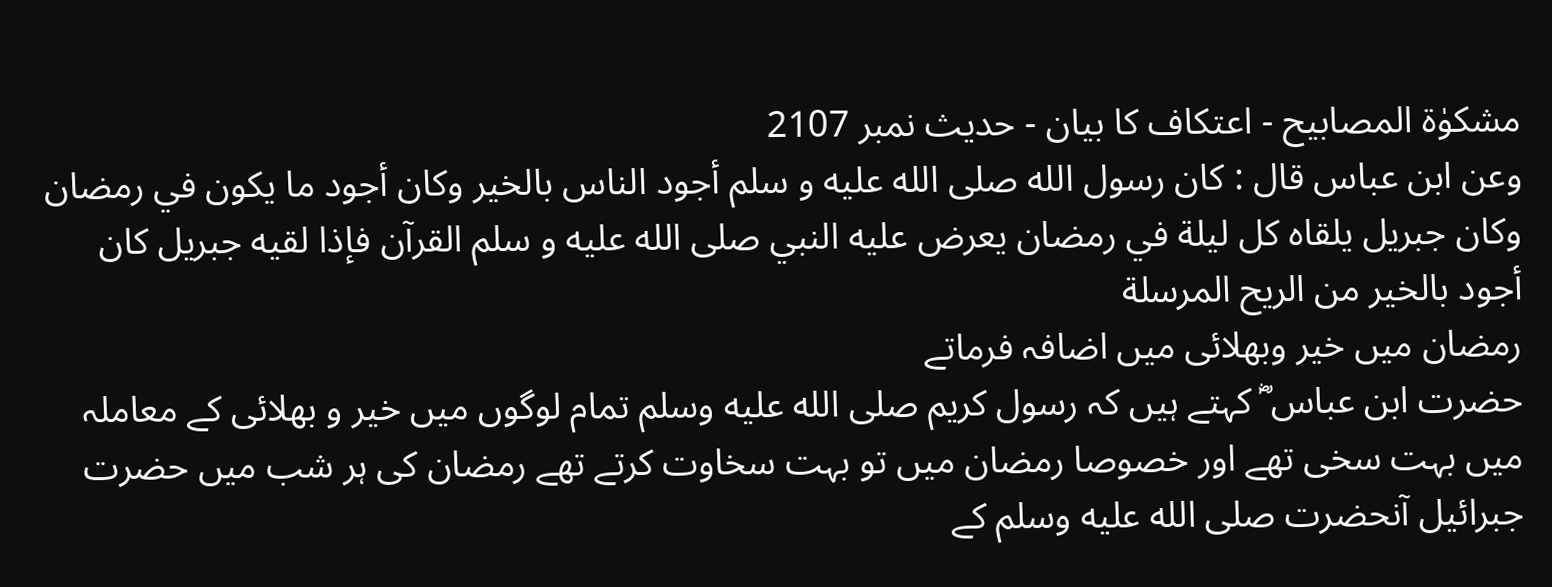مشکوٰۃ المصابیح - اعتکاف کا بیان - حدیث نمبر 2107
وعن ابن عباس قال : كان رسول الله صلى الله عليه و سلم أجود الناس بالخير وكان أجود ما يكون في رمضان وكان جبريل يلقاه كل ليلة في رمضان يعرض عليه النبي صلى الله عليه و سلم القرآن فإذا لقيه جبريل كان أجود بالخير من الريح المرسلة
رمضان میں خیر وبھلائی میں اضافہ فرماتے
حضرت ابن عباس ؓ کہتے ہیں کہ رسول کریم صلى الله عليه وسلم تمام لوگوں میں خیر و بھلائی کے معاملہ میں بہت سخی تھے اور خصوصا رمضان میں تو بہت سخاوت کرتے تھے رمضان کی ہر شب میں حضرت جبرائیل آنحضرت صلى الله عليه وسلم کے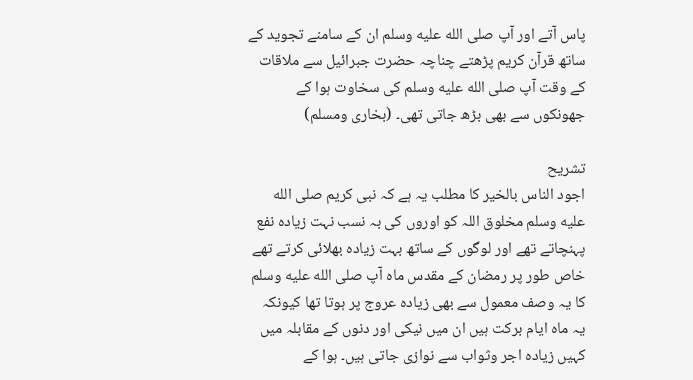پاس آتے اور آپ صلى الله عليه وسلم ان کے سامنے تجوید کے ساتھ قرآن کریم پڑھتے چناچہ حضرت جبرائیل سے ملاقات کے وقت آپ صلى الله عليه وسلم کی سخاوت ہوا کے جھونکوں سے بھی بڑھ جاتی تھی۔ (بخاری ومسلم)

تشریح
اجود الناس بالخیر کا مطلب یہ ہے کہ نبی کریم صلى الله عليه وسلم مخلوق اللہ کو اوروں کی بہ نسب نہت زیادہ نفع پہنچاتے تھے اور لوگوں کے ساتھ بہت زیادہ بھلائی کرتے تھے خاص طور پر رمضان کے مقدس ماہ آپ صلى الله عليه وسلم کا یہ وصف معمول سے بھی زیادہ عروج پر ہوتا تھا کیونکہ یہ ماہ ایام برکت ہیں ان میں نیکی اور دنوں کے مقابلہ میں کہیں زیادہ اجر وثواب سے نوازی جاتی ہیں۔ ہوا کے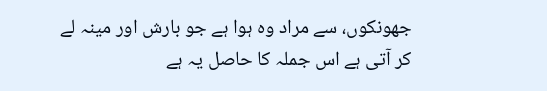جھونکوں، سے مراد وہ ہوا ہے جو بارش اور مینہ لے کر آتی ہے اس جملہ کا حاصل یہ ہے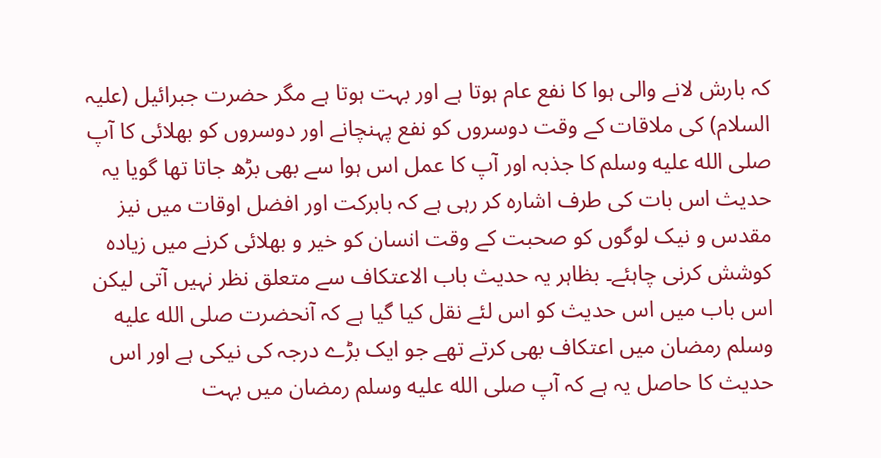کہ بارش لانے والی ہوا کا نفع عام ہوتا ہے اور بہت ہوتا ہے مگر حضرت جبرائیل (علیہ السلام) کی ملاقات کے وقت دوسروں کو نفع پہنچانے اور دوسروں کو بھلائی کا آپ صلى الله عليه وسلم کا جذبہ اور آپ کا عمل اس ہوا سے بھی بڑھ جاتا تھا گویا یہ حدیث اس بات کی طرف اشارہ کر رہی ہے کہ بابرکت اور افضل اوقات میں نیز مقدس و نیک لوگوں کو صحبت کے وقت انسان کو خیر و بھلائی کرنے میں زیادہ کوشش کرنی چاہئے۔ بظاہر یہ حدیث باب الاعتکاف سے متعلق نظر نہیں آتی لیکن اس باب میں اس حدیث کو اس لئے نقل کیا گیا ہے کہ آنحضرت صلى الله عليه وسلم رمضان میں اعتکاف بھی کرتے تھے جو ایک بڑے درجہ کی نیکی ہے اور اس حدیث کا حاصل یہ ہے کہ آپ صلى الله عليه وسلم رمضان میں بہت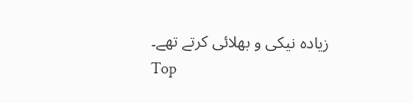زیادہ نیکی و بھلائی کرتے تھے۔
Top